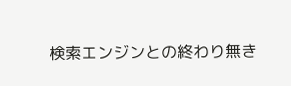検索エンジンとの終わり無き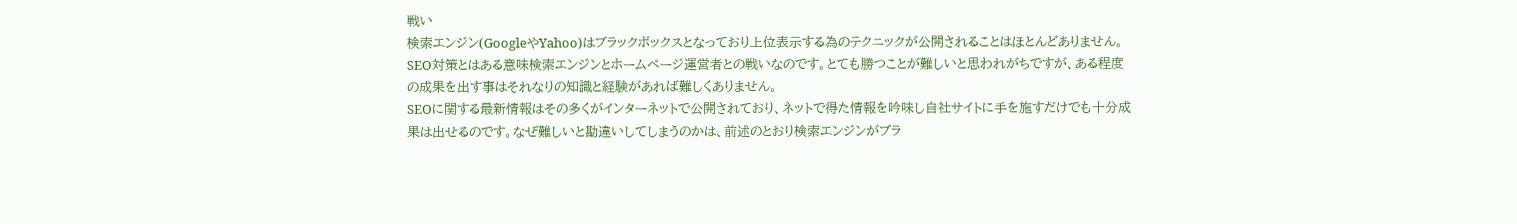戦い
検索エンジン(GoogleやYahoo)はブラックボックスとなっており上位表示する為のテクニックが公開されることはほとんどありません。SEO対策とはある意味検索エンジンとホームページ運営者との戦いなのです。とても勝つことが難しいと思われがちですが、ある程度の成果を出す事はそれなりの知識と経験があれば難しくありません。
SEOに関する最新情報はその多くがインターネットで公開されており、ネットで得た情報を吟味し自社サイトに手を施すだけでも十分成果は出せるのです。なぜ難しいと勘違いしてしまうのかは、前述のとおり検索エンジンがブラ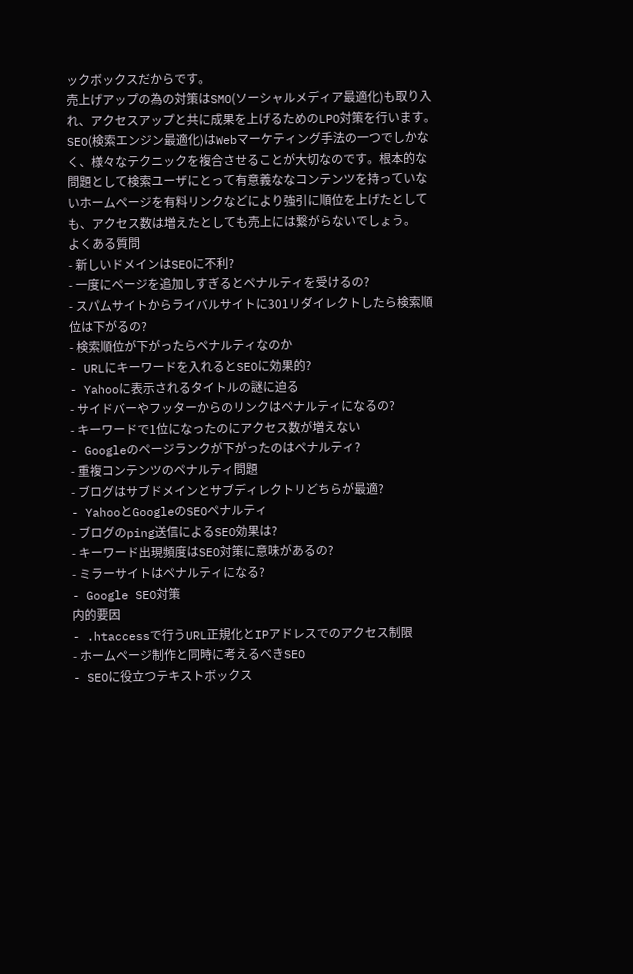ックボックスだからです。
売上げアップの為の対策はSMO(ソーシャルメディア最適化)も取り入れ、アクセスアップと共に成果を上げるためのLPO対策を行います。SEO(検索エンジン最適化)はWebマーケティング手法の一つでしかなく、様々なテクニックを複合させることが大切なのです。根本的な問題として検索ユーザにとって有意義ななコンテンツを持っていないホームページを有料リンクなどにより強引に順位を上げたとしても、アクセス数は増えたとしても売上には繋がらないでしょう。
よくある質問
- 新しいドメインはSEOに不利?
- 一度にページを追加しすぎるとペナルティを受けるの?
- スパムサイトからライバルサイトに301リダイレクトしたら検索順位は下がるの?
- 検索順位が下がったらペナルティなのか
- URLにキーワードを入れるとSEOに効果的?
- Yahooに表示されるタイトルの謎に迫る
- サイドバーやフッターからのリンクはペナルティになるの?
- キーワードで1位になったのにアクセス数が増えない
- Googleのページランクが下がったのはペナルティ?
- 重複コンテンツのペナルティ問題
- ブログはサブドメインとサブディレクトリどちらが最適?
- YahooとGoogleのSEOペナルティ
- ブログのping送信によるSEO効果は?
- キーワード出現頻度はSEO対策に意味があるの?
- ミラーサイトはペナルティになる?
- Google SEO対策
内的要因
- .htaccessで行うURL正規化とIPアドレスでのアクセス制限
- ホームページ制作と同時に考えるべきSEO
- SEOに役立つテキストボックス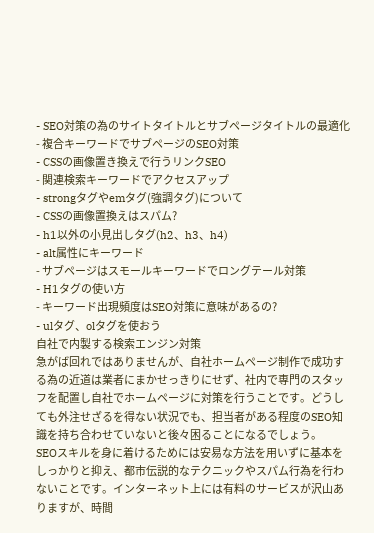- SEO対策の為のサイトタイトルとサブページタイトルの最適化
- 複合キーワードでサブページのSEO対策
- CSSの画像置き換えで行うリンクSEO
- 関連検索キーワードでアクセスアップ
- strongタグやemタグ(強調タグ)について
- CSSの画像置換えはスパム?
- h1以外の小見出しタグ(h2、h3、h4)
- alt属性にキーワード
- サブページはスモールキーワードでロングテール対策
- H1タグの使い方
- キーワード出現頻度はSEO対策に意味があるの?
- ulタグ、olタグを使おう
自社で内製する検索エンジン対策
急がば回れではありませんが、自社ホームページ制作で成功する為の近道は業者にまかせっきりにせず、社内で専門のスタッフを配置し自社でホームページに対策を行うことです。どうしても外注せざるを得ない状況でも、担当者がある程度のSEO知識を持ち合わせていないと後々困ることになるでしょう。
SEOスキルを身に着けるためには安易な方法を用いずに基本をしっかりと抑え、都市伝説的なテクニックやスパム行為を行わないことです。インターネット上には有料のサービスが沢山ありますが、時間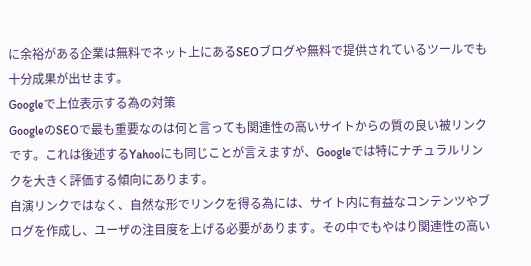に余裕がある企業は無料でネット上にあるSEOブログや無料で提供されているツールでも十分成果が出せます。
Googleで上位表示する為の対策
GoogleのSEOで最も重要なのは何と言っても関連性の高いサイトからの質の良い被リンクです。これは後述するYahooにも同じことが言えますが、Googleでは特にナチュラルリンクを大きく評価する傾向にあります。
自演リンクではなく、自然な形でリンクを得る為には、サイト内に有益なコンテンツやブログを作成し、ユーザの注目度を上げる必要があります。その中でもやはり関連性の高い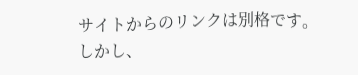サイトからのリンクは別格です。しかし、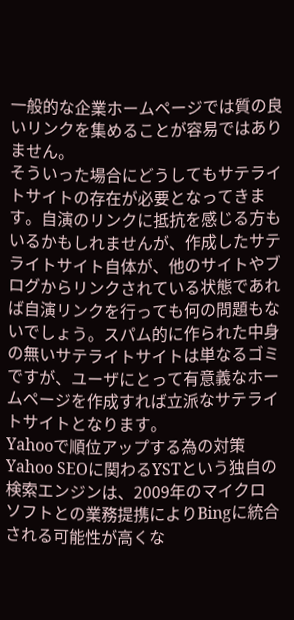一般的な企業ホームページでは質の良いリンクを集めることが容易ではありません。
そういった場合にどうしてもサテライトサイトの存在が必要となってきます。自演のリンクに抵抗を感じる方もいるかもしれませんが、作成したサテライトサイト自体が、他のサイトやブログからリンクされている状態であれば自演リンクを行っても何の問題もないでしょう。スパム的に作られた中身の無いサテライトサイトは単なるゴミですが、ユーザにとって有意義なホームページを作成すれば立派なサテライトサイトとなります。
Yahooで順位アップする為の対策
Yahoo SEOに関わるYSTという独自の検索エンジンは、2009年のマイクロソフトとの業務提携によりBingに統合される可能性が高くな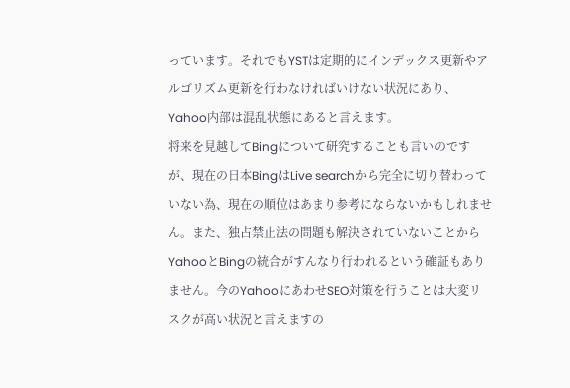っています。それでもYSTは定期的にインデックス更新やアルゴリズム更新を行わなければいけない状況にあり、Yahoo内部は混乱状態にあると言えます。
将来を見越してBingについて研究することも言いのですが、現在の日本BingはLive searchから完全に切り替わっていない為、現在の順位はあまり参考にならないかもしれません。また、独占禁止法の問題も解決されていないことからYahooとBingの統合がすんなり行われるという確証もありません。今のYahooにあわせSEO対策を行うことは大変リスクが高い状況と言えますの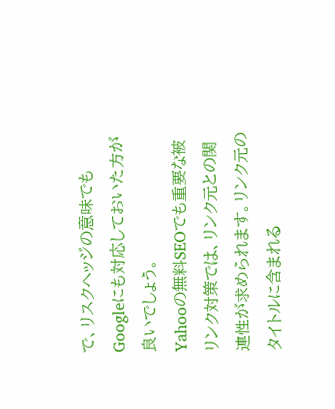で、リスクヘッジの意味でもGoogleにも対応しておいた方が良いでしょう。
Yahooの無料SEOでも重要な被リンク対策では、リンク元との関連性が求められます。リンク元のタイトルに含まれる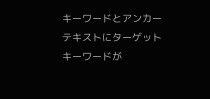キーワードとアンカーテキストにターゲットキーワードが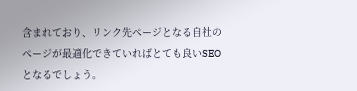含まれており、リンク先ページとなる自社のページが最適化できていればとても良いSEOとなるでしょう。